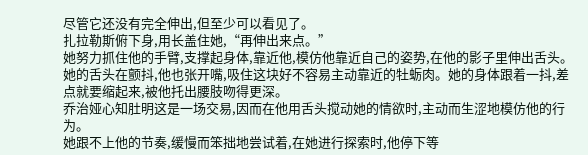尽管它还没有完全伸出,但至少可以看见了。
扎拉勒斯俯下身,用长盖住她,“再伸出来点。”
她努力抓住他的手臂,支撑起身体,靠近他,模仿他靠近自己的姿势,在他的影子里伸出舌头。
她的舌头在颤抖,他也张开嘴,吸住这块好不容易主动靠近的牡蛎肉。她的身体跟着一抖,差点就要缩起来,被他托出腰肢吻得更深。
乔治娅心知肚明这是一场交易,因而在他用舌头搅动她的情欲时,主动而生涩地模仿他的行为。
她跟不上他的节奏,缓慢而笨拙地尝试着,在她进行探索时,他停下等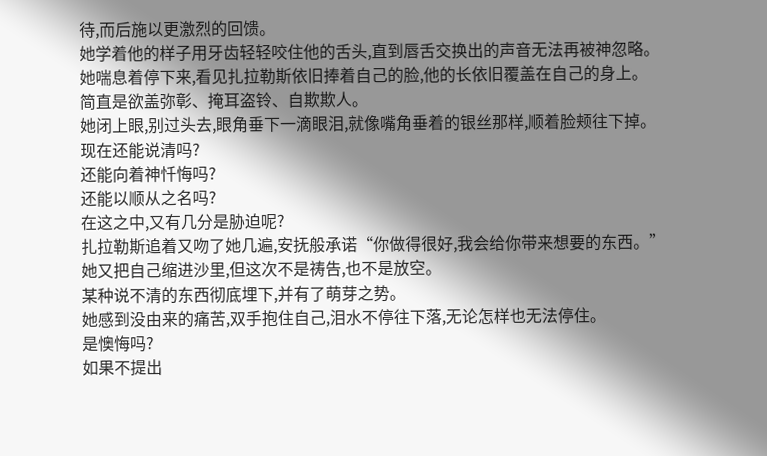待,而后施以更激烈的回馈。
她学着他的样子用牙齿轻轻咬住他的舌头,直到唇舌交换出的声音无法再被神忽略。
她喘息着停下来,看见扎拉勒斯依旧捧着自己的脸,他的长依旧覆盖在自己的身上。
简直是欲盖弥彰、掩耳盗铃、自欺欺人。
她闭上眼,别过头去,眼角垂下一滴眼泪,就像嘴角垂着的银丝那样,顺着脸颊往下掉。
现在还能说清吗?
还能向着神忏悔吗?
还能以顺从之名吗?
在这之中,又有几分是胁迫呢?
扎拉勒斯追着又吻了她几遍,安抚般承诺“你做得很好,我会给你带来想要的东西。”
她又把自己缩进沙里,但这次不是祷告,也不是放空。
某种说不清的东西彻底埋下,并有了萌芽之势。
她感到没由来的痛苦,双手抱住自己,泪水不停往下落,无论怎样也无法停住。
是懊悔吗?
如果不提出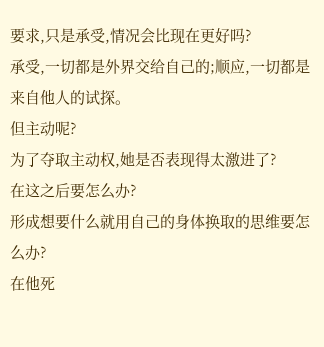要求,只是承受,情况会比现在更好吗?
承受,一切都是外界交给自己的;顺应,一切都是来自他人的试探。
但主动呢?
为了夺取主动权,她是否表现得太激进了?
在这之后要怎么办?
形成想要什么就用自己的身体换取的思维要怎么办?
在他死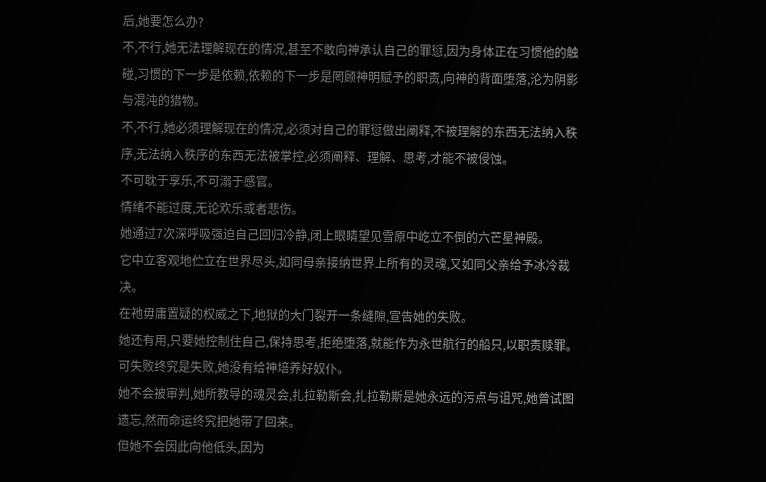后,她要怎么办?
不,不行,她无法理解现在的情况,甚至不敢向神承认自己的罪愆,因为身体正在习惯他的触碰,习惯的下一步是依赖,依赖的下一步是罔顾神明赋予的职责,向神的背面堕落,沦为阴影与混沌的猎物。
不,不行,她必须理解现在的情况,必须对自己的罪愆做出阐释,不被理解的东西无法纳入秩序,无法纳入秩序的东西无法被掌控,必须阐释、理解、思考,才能不被侵蚀。
不可耽于享乐,不可溺于感官。
情绪不能过度,无论欢乐或者悲伤。
她通过7次深呼吸强迫自己回归冷静,闭上眼睛望见雪原中屹立不倒的六芒星神殿。
它中立客观地伫立在世界尽头,如同母亲接纳世界上所有的灵魂,又如同父亲给予冰冷裁决。
在祂毋庸置疑的权威之下,地狱的大门裂开一条缝隙,宣告她的失败。
她还有用,只要她控制住自己,保持思考,拒绝堕落,就能作为永世航行的船只,以职责赎罪。
可失败终究是失败,她没有给神培养好奴仆。
她不会被审判,她所教导的魂灵会,扎拉勒斯会,扎拉勒斯是她永远的污点与诅咒,她曾试图遗忘,然而命运终究把她带了回来。
但她不会因此向他低头,因为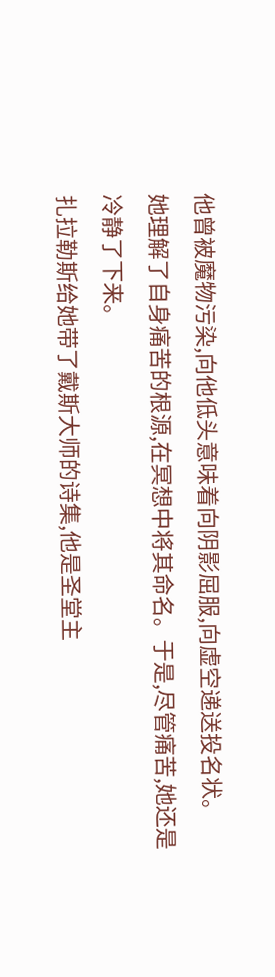他曾被魔物污染,向他低头意味着向阴影屈服,向虚空递送投名状。
她理解了自身痛苦的根源,在冥想中将其命名。于是,尽管痛苦,她还是冷静了下来。
扎拉勒斯给她带了戴斯大师的诗集,他是圣堂主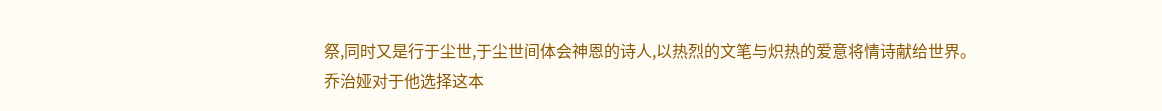祭,同时又是行于尘世,于尘世间体会神恩的诗人,以热烈的文笔与炽热的爱意将情诗献给世界。
乔治娅对于他选择这本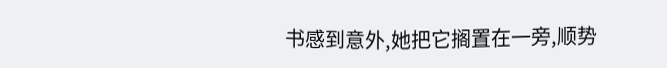书感到意外,她把它搁置在一旁,顺势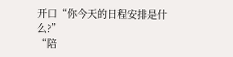开口“你今天的日程安排是什么?”
“陪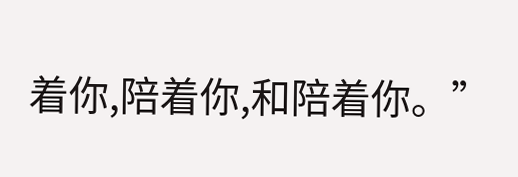着你,陪着你,和陪着你。”